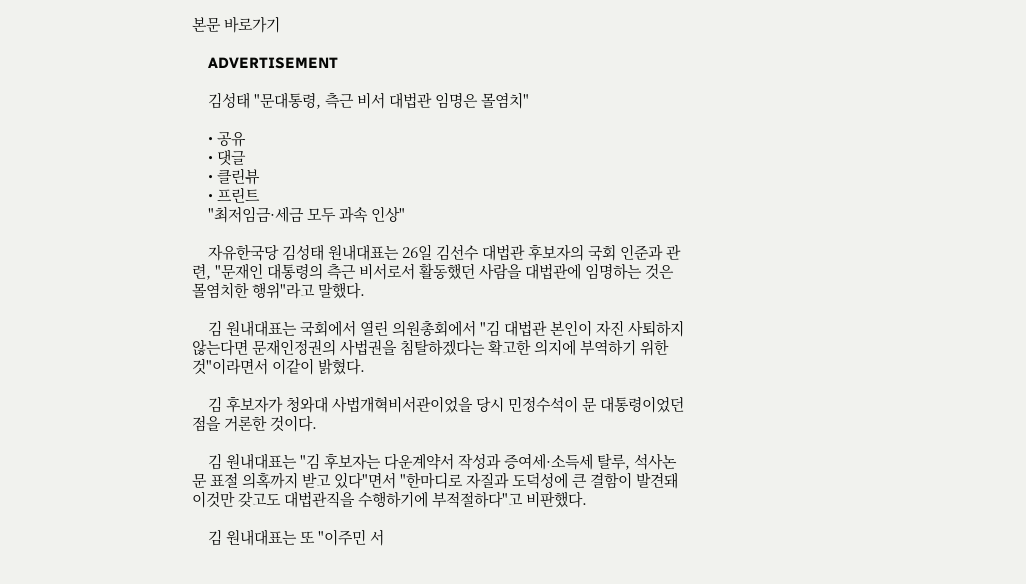본문 바로가기

    ADVERTISEMENT

    김성태 "문대통령, 측근 비서 대법관 임명은 몰염치"

    • 공유
    • 댓글
    • 클린뷰
    • 프린트
    "최저임금·세금 모두 과속 인상"

    자유한국당 김성태 원내대표는 26일 김선수 대법관 후보자의 국회 인준과 관련, "문재인 대통령의 측근 비서로서 활동했던 사람을 대법관에 임명하는 것은 몰염치한 행위"라고 말했다.

    김 원내대표는 국회에서 열린 의원총회에서 "김 대법관 본인이 자진 사퇴하지 않는다면 문재인정권의 사법권을 침탈하겠다는 확고한 의지에 부역하기 위한 것"이라면서 이같이 밝혔다.

    김 후보자가 청와대 사법개혁비서관이었을 당시 민정수석이 문 대통령이었던 점을 거론한 것이다.

    김 원내대표는 "김 후보자는 다운계약서 작성과 증여세·소득세 탈루, 석사논문 표절 의혹까지 받고 있다"면서 "한마디로 자질과 도덕성에 큰 결함이 발견돼 이것만 갖고도 대법관직을 수행하기에 부적절하다"고 비판했다.

    김 원내대표는 또 "이주민 서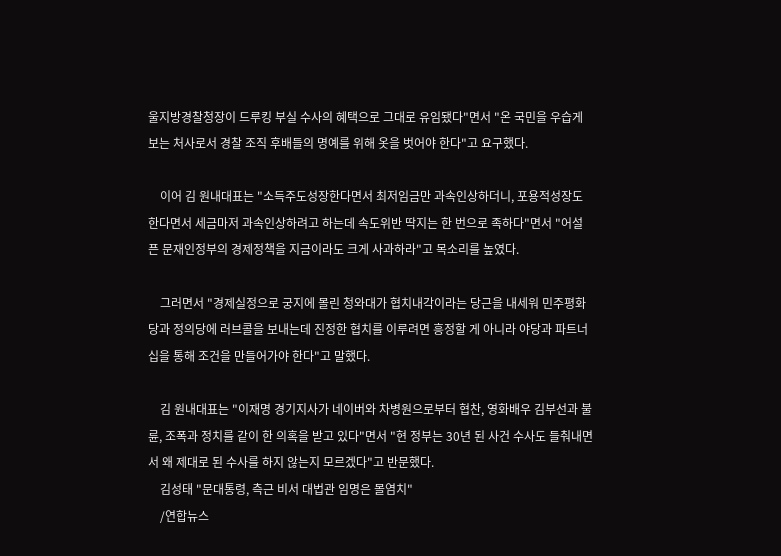울지방경찰청장이 드루킹 부실 수사의 혜택으로 그대로 유임됐다"면서 "온 국민을 우습게 보는 처사로서 경찰 조직 후배들의 명예를 위해 옷을 벗어야 한다"고 요구했다.

    이어 김 원내대표는 "소득주도성장한다면서 최저임금만 과속인상하더니, 포용적성장도 한다면서 세금마저 과속인상하려고 하는데 속도위반 딱지는 한 번으로 족하다"면서 "어설픈 문재인정부의 경제정책을 지금이라도 크게 사과하라"고 목소리를 높였다.

    그러면서 "경제실정으로 궁지에 몰린 청와대가 협치내각이라는 당근을 내세워 민주평화당과 정의당에 러브콜을 보내는데 진정한 협치를 이루려면 흥정할 게 아니라 야당과 파트너십을 통해 조건을 만들어가야 한다"고 말했다.

    김 원내대표는 "이재명 경기지사가 네이버와 차병원으로부터 협찬, 영화배우 김부선과 불륜, 조폭과 정치를 같이 한 의혹을 받고 있다"면서 "현 정부는 30년 된 사건 수사도 들춰내면서 왜 제대로 된 수사를 하지 않는지 모르겠다"고 반문했다.
    김성태 "문대통령, 측근 비서 대법관 임명은 몰염치"
    /연합뉴스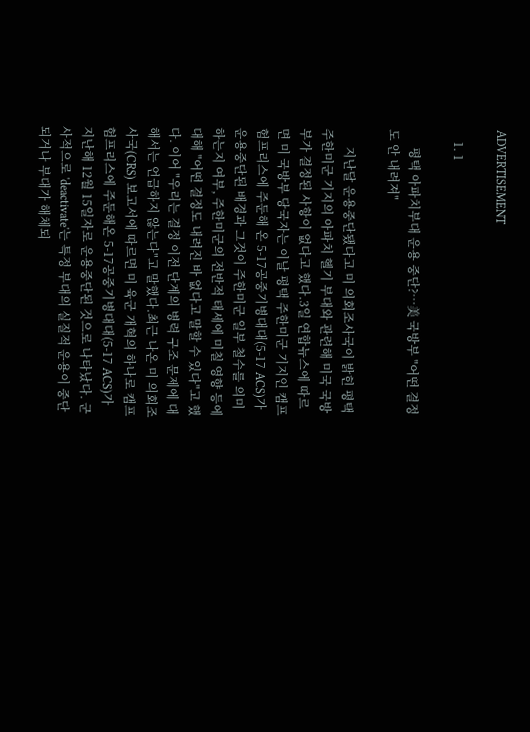ADVERTISEMENT

    1. 1

      평택 아파치부대 운용 중단?…美 국방부 "어떤 결정도 안 내려져"

      지난달 운용중단됐다고 미 의회조사국이 밝힌 평택 주한미군 기지의 아파치 헬기 부대와 관련해 미국 국방부가 결정된 사항이 없다고 했다.3일 연합뉴스에 따르면 미 국방부 당국자는 이날 평택 주한미군 기지인 캠프 험프리스에 주둔해 온 5-17공중기병대대(5-17 ACS)가 운용중단된 배경과 그것이 주한미군 일부 철수를 의미하는지 여부, 주한미군의 전반적 태세에 미칠 영향 등에 대해 "어떤 결정도 내려진 바 없다고 말할 수 있다"고 했다. 이어 "우리는 결정 이전 단계의 병력 구조 문제에 대해서는 언급하지 않는다"고 말했다.최근 나온 미 의회조사국(CRS) 보고서에 따르면 미 육군 개혁의 하나로 캠프 험프리스에 주둔해온 5-17공중기병대대(5-17 ACS)가 지난해 12월 15일자로 운용중단된 것으로 나타났다. 군사적으로 'deactivate'는 특정 부대의 실질적 운용이 중단되거나 부대가 해체되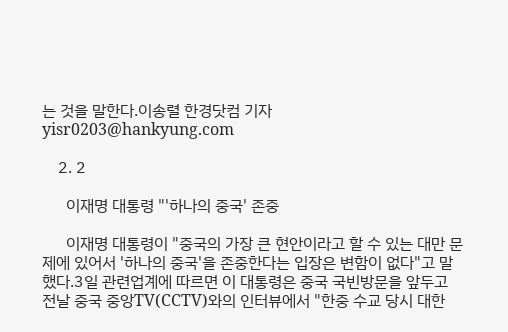는 것을 말한다.이송렬 한경닷컴 기자 yisr0203@hankyung.com

    2. 2

      이재명 대통령 "'하나의 중국' 존중

      이재명 대통령이 "중국의 가장 큰 현안이라고 할 수 있는 대만 문제에 있어서 '하나의 중국'을 존중한다는 입장은 변함이 없다"고 말했다.3일 관련업계에 따르면 이 대통령은 중국 국빈방문을 앞두고 전날 중국 중앙TV(CCTV)와의 인터뷰에서 "한중 수교 당시 대한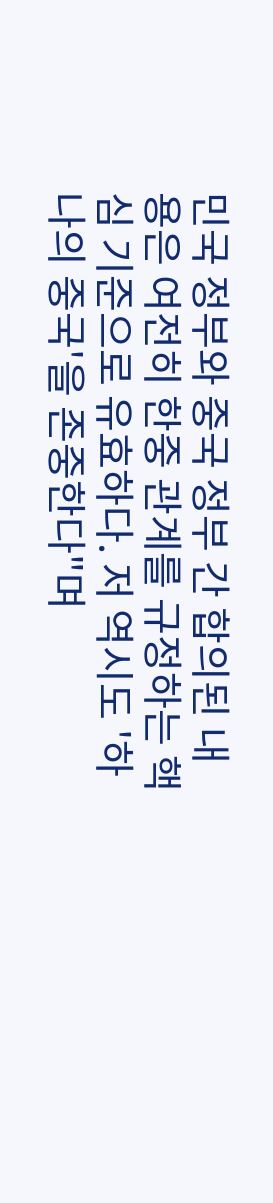민국 정부와 중국 정부 간 합의된 내용은 여전히 한중 관계를 규정하는 핵심 기준으로 유효하다. 저 역시도 '하나의 중국'을 존중한다"며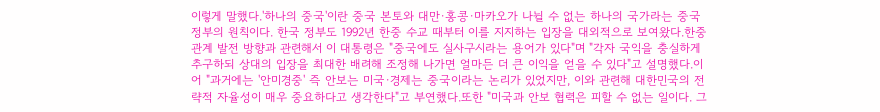이렇게 말했다.'하나의 중국'이란 중국 본토와 대만·홍콩·마카오가 나뉠 수 없는 하나의 국가라는 중국 정부의 원칙이다. 한국 정부도 1992년 한중 수교 때부터 이를 지지하는 입장을 대외적으로 보여왔다.한중관계 발전 방향과 관련해서 이 대통령은 "중국에도 실사구시라는 용어가 있다"며 "각자 국익을 충실하게 추구하되 상대의 입장을 최대한 배려해 조정해 나가면 얼마든 더 큰 이익을 얻을 수 있다"고 설명했다.이어 "과거에는 '안미경중' 즉 안보는 미국·경제는 중국이라는 논리가 있었지만, 이와 관련해 대한민국의 전략적 자율성이 매우 중요하다고 생각한다"고 부연했다.또한 "미국과 안보 협력은 피할 수 없는 일이다. 그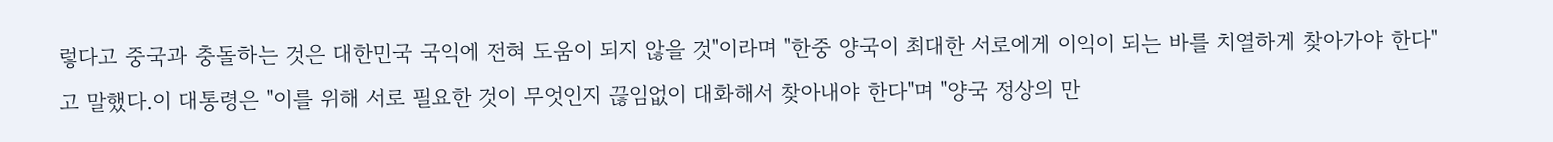렇다고 중국과 충돌하는 것은 대한민국 국익에 전혀 도움이 되지 않을 것"이라며 "한중 양국이 최대한 서로에게 이익이 되는 바를 치열하게 찾아가야 한다"고 말했다.이 대통령은 "이를 위해 서로 필요한 것이 무엇인지 끊임없이 대화해서 찾아내야 한다"며 "양국 정상의 만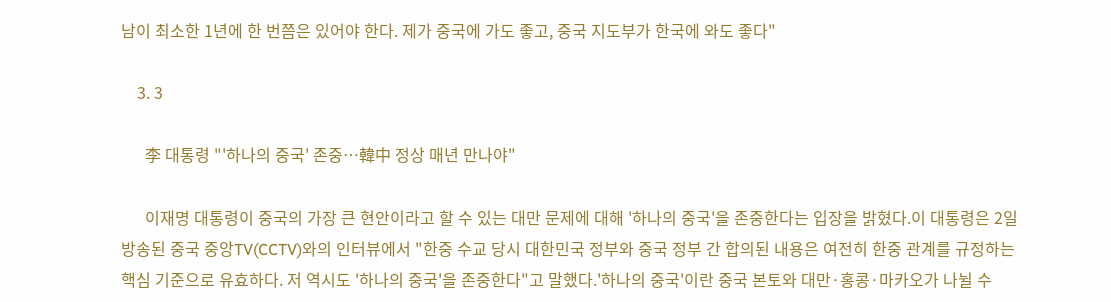남이 최소한 1년에 한 번쯤은 있어야 한다. 제가 중국에 가도 좋고, 중국 지도부가 한국에 와도 좋다"

    3. 3

      李 대통령 "'하나의 중국' 존중…韓中 정상 매년 만나야"

      이재명 대통령이 중국의 가장 큰 현안이라고 할 수 있는 대만 문제에 대해 '하나의 중국'을 존중한다는 입장을 밝혔다.이 대통령은 2일 방송된 중국 중앙TV(CCTV)와의 인터뷰에서 "한중 수교 당시 대한민국 정부와 중국 정부 간 합의된 내용은 여전히 한중 관계를 규정하는 핵심 기준으로 유효하다. 저 역시도 '하나의 중국'을 존중한다"고 말했다.'하나의 중국'이란 중국 본토와 대만·홍콩·마카오가 나뉠 수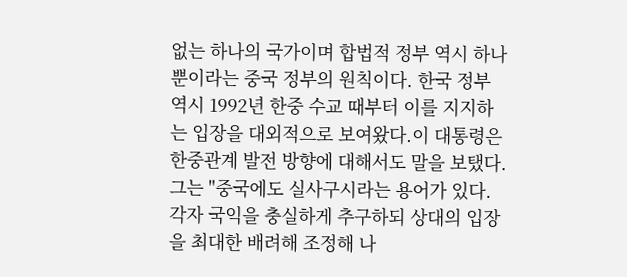없는 하나의 국가이며 합법적 정부 역시 하나뿐이라는 중국 정부의 원칙이다. 한국 정부 역시 1992년 한중 수교 때부터 이를 지지하는 입장을 대외적으로 보여왔다.이 대통령은 한중관계 발전 방향에 대해서도 말을 보탰다.그는 "중국에도 실사구시라는 용어가 있다. 각자 국익을 충실하게 추구하되 상대의 입장을 최대한 배려해 조정해 나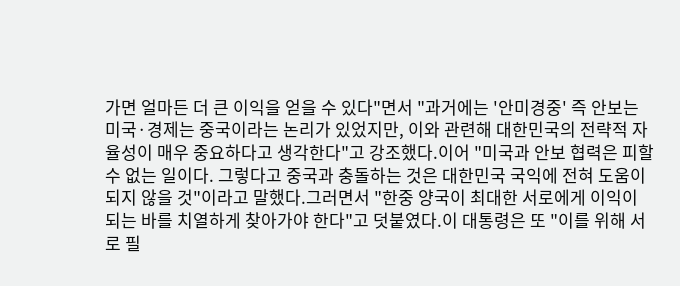가면 얼마든 더 큰 이익을 얻을 수 있다"면서 "과거에는 '안미경중' 즉 안보는 미국·경제는 중국이라는 논리가 있었지만, 이와 관련해 대한민국의 전략적 자율성이 매우 중요하다고 생각한다"고 강조했다.이어 "미국과 안보 협력은 피할 수 없는 일이다. 그렇다고 중국과 충돌하는 것은 대한민국 국익에 전혀 도움이 되지 않을 것"이라고 말했다.그러면서 "한중 양국이 최대한 서로에게 이익이 되는 바를 치열하게 찾아가야 한다"고 덧붙였다.이 대통령은 또 "이를 위해 서로 필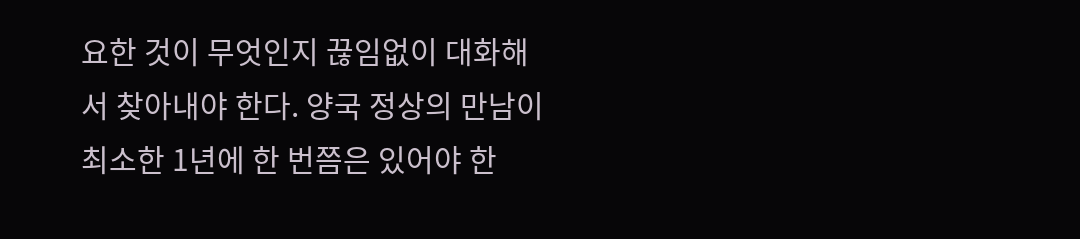요한 것이 무엇인지 끊임없이 대화해서 찾아내야 한다. 양국 정상의 만남이 최소한 1년에 한 번쯤은 있어야 한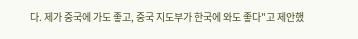다. 제가 중국에 가도 좋고, 중국 지도부가 한국에 와도 좋다"고 제안했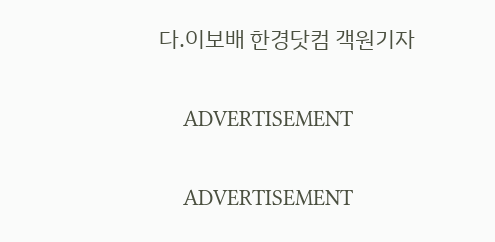다.이보배 한경닷컴 객원기자

    ADVERTISEMENT

    ADVERTISEMENT